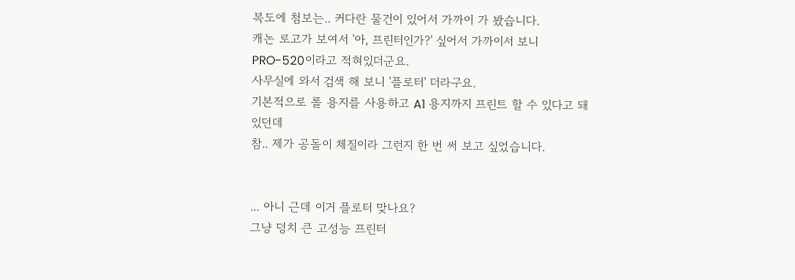복도에 첨보는.. 커다란 물건이 있어서 가까이 가 봤습니다.
캐논 로고가 보여서 '아, 프린터인가?' 싶어서 가까이서 보니 PRO-520이라고 적혀있더군요.
사무실에 와서 검색 해 보니 '플로터' 더라구요.
기본적으로 롤 용지를 사용하고 A1 용지까지 프린트 할 수 있다고 돼 있던데
참.. 제가 공돌이 체질이라 그런지 한 번 써 보고 싶었습니다.


... 아니 근데 이거 플로터 맞나요?
그냥 덩치 큰 고성능 프린터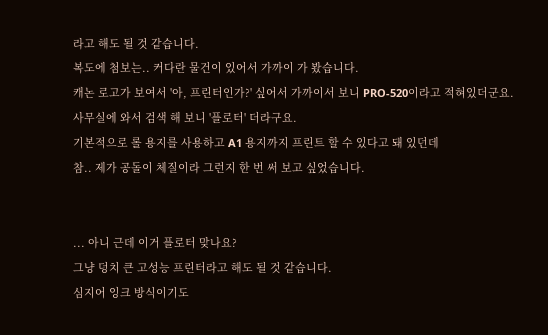라고 해도 될 것 같습니다.
복도에 첨보는.. 커다란 물건이 있어서 가까이 가 봤습니다.
캐논 로고가 보여서 '아, 프린터인가?' 싶어서 가까이서 보니 PRO-520이라고 적혀있더군요.
사무실에 와서 검색 해 보니 '플로터' 더라구요.
기본적으로 롤 용지를 사용하고 A1 용지까지 프린트 할 수 있다고 돼 있던데
참.. 제가 공돌이 체질이라 그런지 한 번 써 보고 싶었습니다.


... 아니 근데 이거 플로터 맞나요?
그냥 덩치 큰 고성능 프린터라고 해도 될 것 같습니다.
심지어 잉크 방식이기도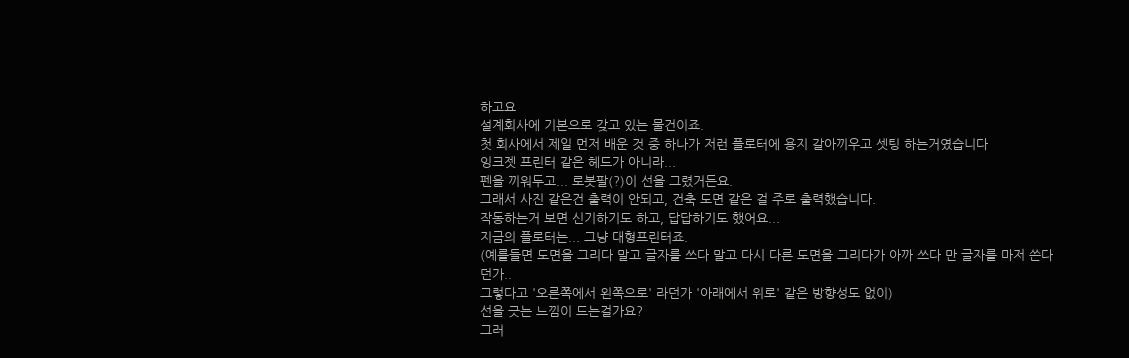하고요
설계회사에 기본으로 갖고 있는 물건이죠.
첫 회사에서 제일 먼저 배운 것 중 하나가 저런 플로터에 용지 갈아끼우고 셋팅 하는거였습니다
잉크젯 프린터 같은 헤드가 아니라...
펜을 끼워두고... 로봇팔(?)이 선을 그렸거든요.
그래서 사진 같은건 출력이 안되고, 건축 도면 같은 걸 주로 출력했습니다.
작동하는거 보면 신기하기도 하고, 답답하기도 했어요...
지금의 플로터는... 그냥 대형프린터죠.
(예를들면 도면을 그리다 말고 글자를 쓰다 말고 다시 다른 도면을 그리다가 아까 쓰다 만 글자를 마저 쓴다던가..
그렇다고 '오른쪽에서 왼쪽으로' 라던가 '아래에서 위로' 같은 방향성도 없이)
선을 긋는 느낌이 드는걸가요?
그러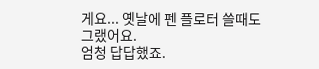게요... 옛날에 펜 플로터 쓸때도 그랬어요.
엄청 답답했죠.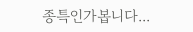종특인가봅니다...